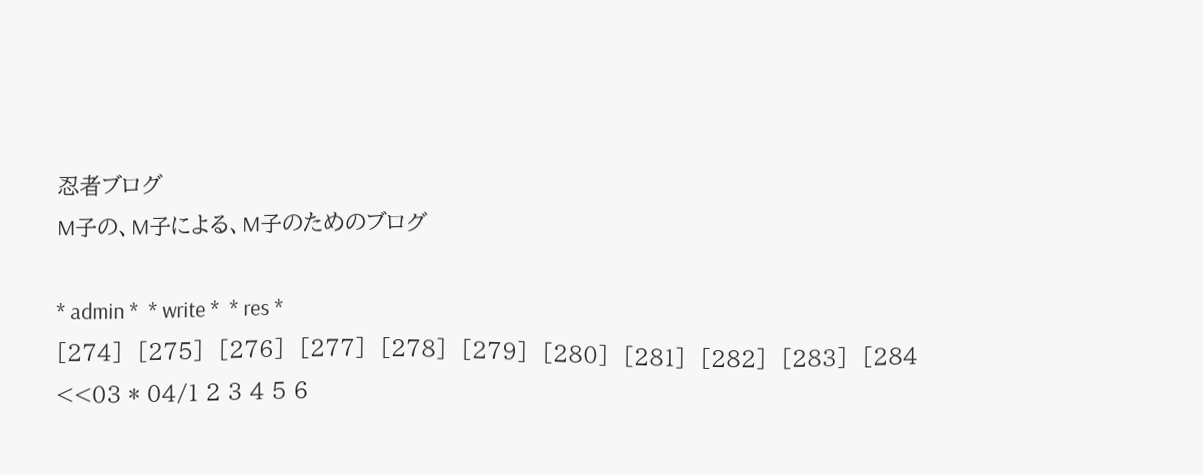忍者ブログ
M子の、M子による、M子のためのブログ

* admin *  * write *  * res *
[274]  [275]  [276]  [277]  [278]  [279]  [280]  [281]  [282]  [283]  [284
<<03 * 04/1 2 3 4 5 6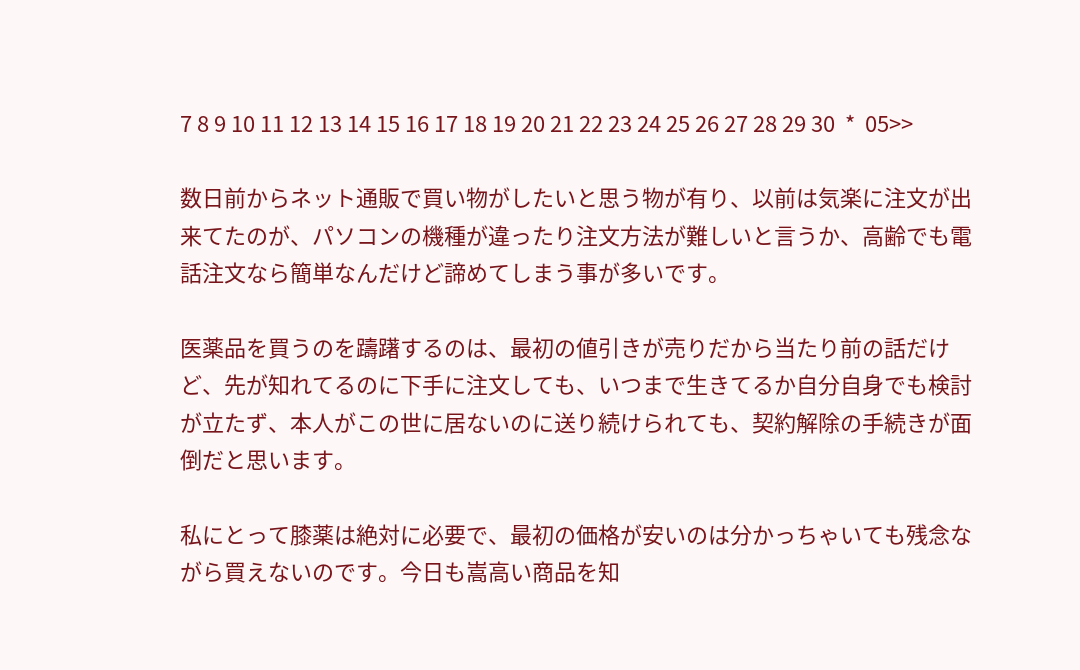7 8 9 10 11 12 13 14 15 16 17 18 19 20 21 22 23 24 25 26 27 28 29 30  *  05>>

数日前からネット通販で買い物がしたいと思う物が有り、以前は気楽に注文が出来てたのが、パソコンの機種が違ったり注文方法が難しいと言うか、高齢でも電話注文なら簡単なんだけど諦めてしまう事が多いです。

医薬品を買うのを躊躇するのは、最初の値引きが売りだから当たり前の話だけど、先が知れてるのに下手に注文しても、いつまで生きてるか自分自身でも検討が立たず、本人がこの世に居ないのに送り続けられても、契約解除の手続きが面倒だと思います。

私にとって膝薬は絶対に必要で、最初の価格が安いのは分かっちゃいても残念ながら買えないのです。今日も嵩高い商品を知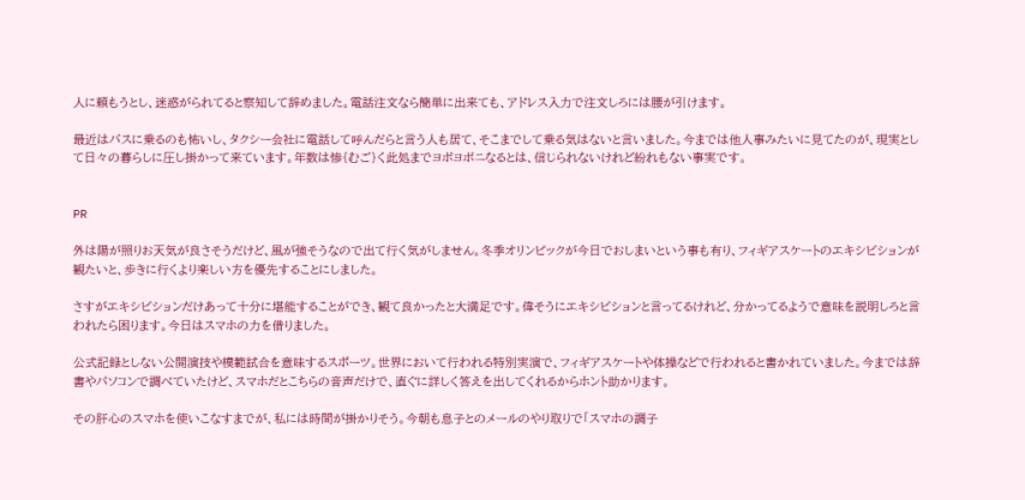人に頼もうとし、迷惑がられてると察知して辞めました。電話注文なら簡単に出来ても、アドレス入力で注文しろには腰が引けます。

最近はバスに乗るのも怖いし、タクシー会社に電話して呼んだらと言う人も居て、そこまでして乗る気はないと言いました。今までは他人事みたいに見てたのが、現実として日々の暮らしに圧し掛かって来ています。年数は惨{むご}く此処までヨボヨボニなるとは、信じられないけれど紛れもない事実です。


PR

外は陽が照りお天気が良さそうだけど、風が強そうなので出て行く気がしません。冬季オリンピックが今日でおしまいという事も有り、フィギアスケートのエキシビションが観たいと、歩きに行くより楽しい方を優先することにしました。

さすがエキシビションだけあって十分に堪能することができ、観て良かったと大満足です。偉そうにエキシビションと言ってるけれど、分かってるようで意味を説明しろと言われたら困ります。今日はスマホの力を借りました。

公式記録としない公開演技や模範試合を意味するスポーツ。世界において行われる特別実演で、フィギアスケートや体操などで行われると書かれていました。今までは辞書やパソコンで調べていたけど、スマホだとこちらの音声だけで、直ぐに詳しく答えを出してくれるからホント助かります。

その肝心のスマホを使いこなすまでが、私には時間が掛かりそう。今朝も息子とのメールのやり取りで「スマホの調子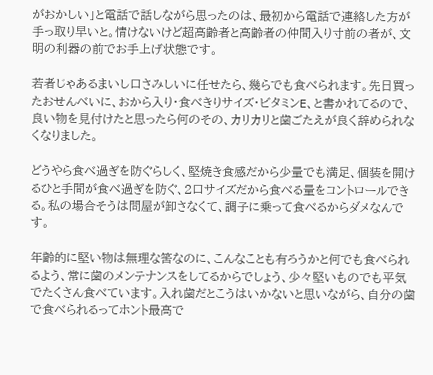がおかしい」と電話で話しながら思ったのは、最初から電話で連絡した方が手っ取り早いと。情けないけど超高齢者と高齢者の仲間入り寸前の者が、文明の利器の前でお手上げ状態です。

若者じゃあるまいし口さみしいに任せたら、幾らでも食べられます。先日買ったおせんべいに、おから入り・食べきりサイズ・ビタミンE、と書かれてるので、良い物を見付けたと思ったら何のその、カリカリと歯ごたえが良く辞められなくなりました。

どうやら食べ過ぎを防ぐらしく、堅焼き食感だから少量でも満足、個装を開けるひと手間が食べ過ぎを防ぐ、2口サイズだから食べる量をコントロールできる。私の場合そうは問屋が卸さなくて、調子に乗って食べるからダメなんです。

年齢的に堅い物は無理な筈なのに、こんなことも有ろうかと何でも食べられるよう、常に歯のメンテナンスをしてるからでしょう、少々堅いものでも平気でたくさん食べています。入れ歯だとこうはいかないと思いながら、自分の歯で食べられるってホント最高で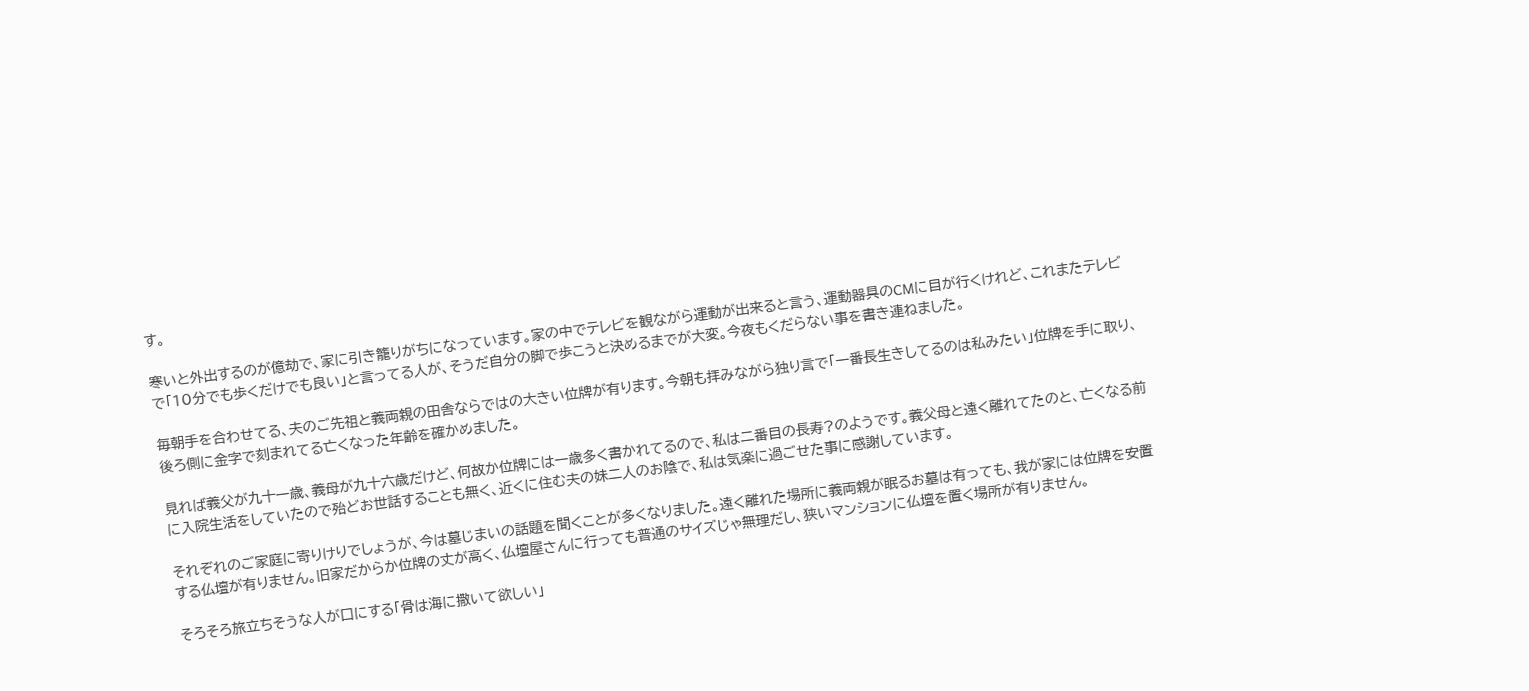す。

寒いと外出するのが億劫で、家に引き籠りがちになっています。家の中でテレビを観ながら運動が出来ると言う、運動器具のCMに目が行くけれど、これまたテレビで「10分でも歩くだけでも良い」と言ってる人が、そうだ自分の脚で歩こうと決めるまでが大変。今夜もくだらない事を書き連ねました。

毎朝手を合わせてる、夫のご先祖と義両親の田舎ならではの大きい位牌が有ります。今朝も拝みながら独り言で「一番長生きしてるのは私みたい」位牌を手に取り、後ろ側に金字で刻まれてる亡くなった年齢を確かめました。

見れば義父が九十一歳、義母が九十六歳だけど、何故か位牌には一歳多く書かれてるので、私は二番目の長寿?のようです。義父母と遠く離れてたのと、亡くなる前に入院生活をしていたので殆どお世話することも無く、近くに住む夫の妹二人のお陰で、私は気楽に過ごせた事に感謝しています。

それぞれのご家庭に寄りけりでしょうが、今は墓じまいの話題を聞くことが多くなりました。遠く離れた場所に義両親が眠るお墓は有っても、我が家には位牌を安置する仏壇が有りません。旧家だからか位牌の丈が高く、仏壇屋さんに行っても普通のサイズじゃ無理だし、狭いマンションに仏壇を置く場所が有りません。

そろそろ旅立ちそうな人が口にする「骨は海に撒いて欲しい」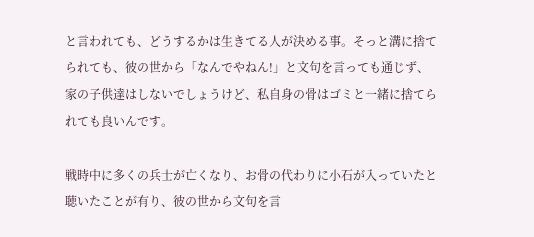と言われても、どうするかは生きてる人が決める事。そっと溝に捨てられても、彼の世から「なんでやねん!」と文句を言っても通じず、家の子供達はしないでしょうけど、私自身の骨はゴミと一緒に捨てられても良いんです。

戦時中に多くの兵士が亡くなり、お骨の代わりに小石が入っていたと聴いたことが有り、彼の世から文句を言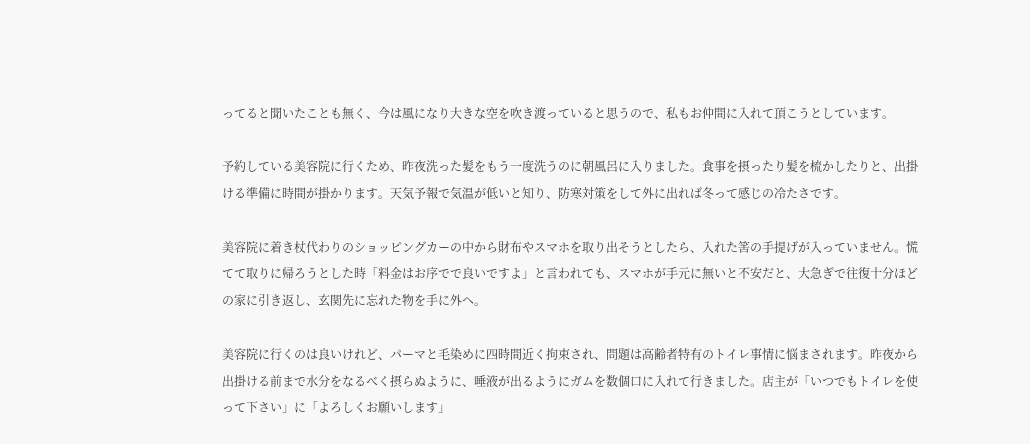ってると聞いたことも無く、今は風になり大きな空を吹き渡っていると思うので、私もお仲間に入れて頂こうとしています。

予約している美容院に行くため、昨夜洗った髪をもう一度洗うのに朝風呂に入りました。食事を摂ったり髪を梳かしたりと、出掛ける準備に時間が掛かります。天気予報で気温が低いと知り、防寒対策をして外に出れば冬って感じの冷たさです。

美容院に着き杖代わりのショッピングカーの中から財布やスマホを取り出そうとしたら、入れた筈の手提げが入っていません。慌てて取りに帰ろうとした時「料金はお序でで良いですよ」と言われても、スマホが手元に無いと不安だと、大急ぎで往復十分ほどの家に引き返し、玄関先に忘れた物を手に外へ。

美容院に行くのは良いけれど、パーマと毛染めに四時間近く拘束され、問題は高齢者特有のトイレ事情に悩まされます。昨夜から出掛ける前まで水分をなるべく摂らぬように、唾液が出るようにガムを数個口に入れて行きました。店主が「いつでもトイレを使って下さい」に「よろしくお願いします」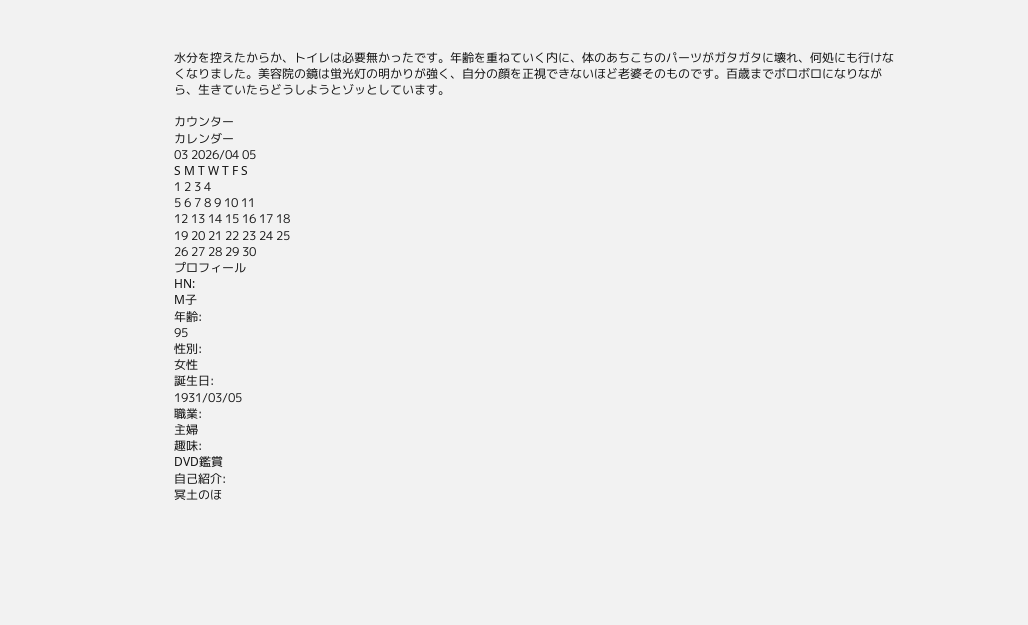水分を控えたからか、トイレは必要無かったです。年齢を重ねていく内に、体のあちこちのパーツがガタガタに壊れ、何処にも行けなくなりました。美容院の鏡は蛍光灯の明かりが強く、自分の顔を正視できないほど老婆そのものです。百歳までボロボロになりながら、生きていたらどうしようとゾッとしています。

カウンター
カレンダー
03 2026/04 05
S M T W T F S
1 2 3 4
5 6 7 8 9 10 11
12 13 14 15 16 17 18
19 20 21 22 23 24 25
26 27 28 29 30
プロフィール
HN:
M子
年齢:
95
性別:
女性
誕生日:
1931/03/05
職業:
主婦
趣味:
DVD鑑賞
自己紹介:
冥土のほ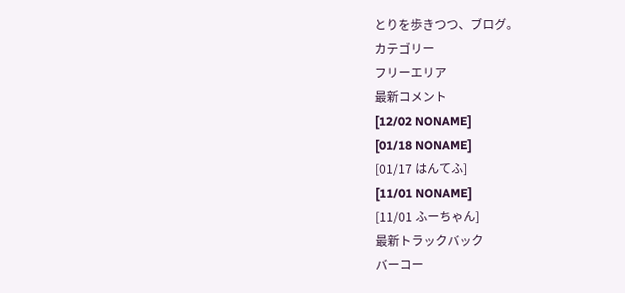とりを歩きつつ、ブログ。
カテゴリー
フリーエリア
最新コメント
[12/02 NONAME]
[01/18 NONAME]
[01/17 はんてふ]
[11/01 NONAME]
[11/01 ふーちゃん]
最新トラックバック
バーコー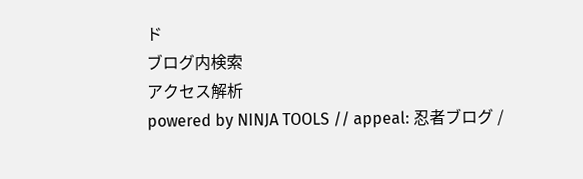ド
ブログ内検索
アクセス解析
powered by NINJA TOOLS // appeal: 忍者ブログ /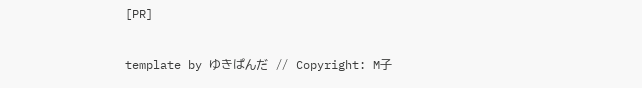[PR]

template by ゆきぱんだ  //  Copyright: M子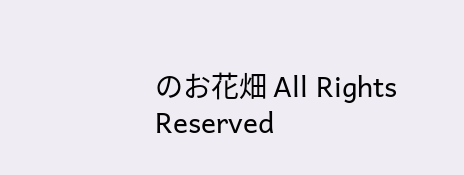のお花畑 All Rights Reserved